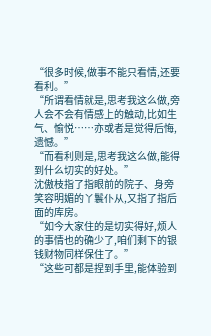“很多时候,做事不能只看情,还要看利。”
“所谓看情就是,思考我这么做,旁人会不会有情感上的触动,比如生气、愉悦……亦或者是觉得后悔,遗憾。”
“而看利则是,思考我这么做,能得到什么切实的好处。”
沈傲枝指了指眼前的院子、身旁笑容明媚的丫鬟仆从,又指了指后面的库房。
“如今大家住的是切实得好,烦人的事情也的确少了,咱们剩下的银钱财物同样保住了。”
“这些可都是捏到手里,能体验到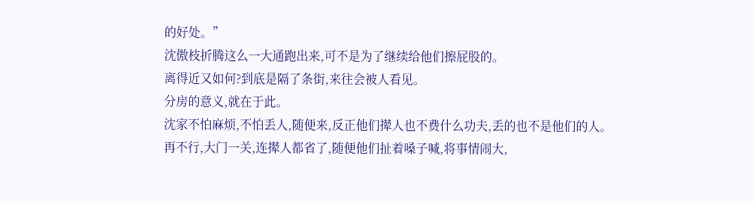的好处。”
沈傲枝折腾这么一大通跑出来,可不是为了继续给他们擦屁股的。
离得近又如何?到底是隔了条街,来往会被人看见。
分房的意义,就在于此。
沈家不怕麻烦,不怕丢人,随便来,反正他们撵人也不费什么功夫,丢的也不是他们的人。
再不行,大门一关,连撵人都省了,随便他们扯着嗓子喊,将事情闹大,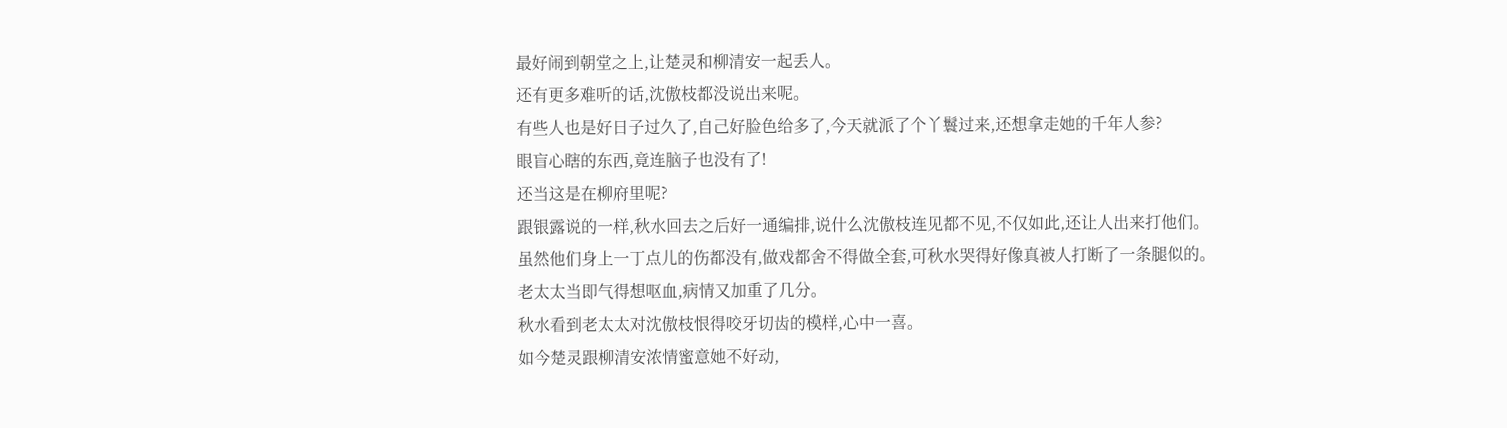最好闹到朝堂之上,让楚灵和柳清安一起丢人。
还有更多难听的话,沈傲枝都没说出来呢。
有些人也是好日子过久了,自己好脸色给多了,今天就派了个丫鬟过来,还想拿走她的千年人参?
眼盲心瞎的东西,竟连脑子也没有了!
还当这是在柳府里呢?
跟银露说的一样,秋水回去之后好一通编排,说什么沈傲枝连见都不见,不仅如此,还让人出来打他们。
虽然他们身上一丁点儿的伤都没有,做戏都舍不得做全套,可秋水哭得好像真被人打断了一条腿似的。
老太太当即气得想呕血,病情又加重了几分。
秋水看到老太太对沈傲枝恨得咬牙切齿的模样,心中一喜。
如今楚灵跟柳清安浓情蜜意她不好动,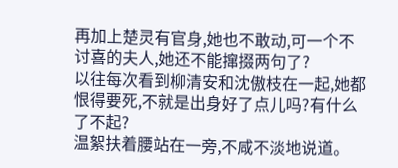再加上楚灵有官身,她也不敢动,可一个不讨喜的夫人,她还不能撺掇两句了?
以往每次看到柳清安和沈傲枝在一起,她都恨得要死,不就是出身好了点儿吗?有什么了不起?
温絮扶着腰站在一旁,不咸不淡地说道。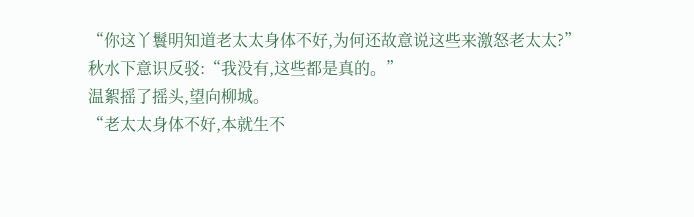“你这丫鬟明知道老太太身体不好,为何还故意说这些来激怒老太太?”
秋水下意识反驳:“我没有,这些都是真的。”
温絮摇了摇头,望向柳城。
“老太太身体不好,本就生不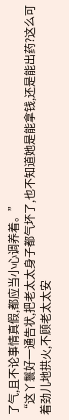了气,且不论事情真假,都应当小心调养着。”
“这丫鬟好一通告状,把老太太身子都气坏了,也不知道她是能拿钱,还是能出药?这么可着劲儿地拱火,不顾老太太安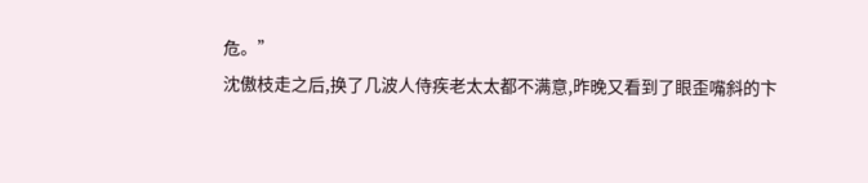危。”
沈傲枝走之后,换了几波人侍疾老太太都不满意,昨晚又看到了眼歪嘴斜的卞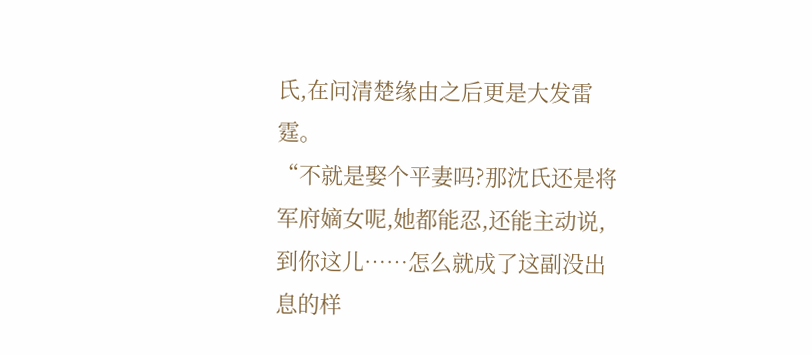氏,在问清楚缘由之后更是大发雷霆。
“不就是娶个平妻吗?那沈氏还是将军府嫡女呢,她都能忍,还能主动说,到你这儿……怎么就成了这副没出息的样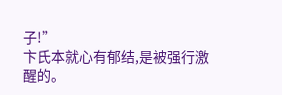子!”
卞氏本就心有郁结,是被强行激醒的。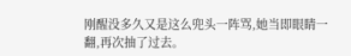刚醒没多久又是这么兜头一阵骂,她当即眼睛一翻,再次抽了过去。